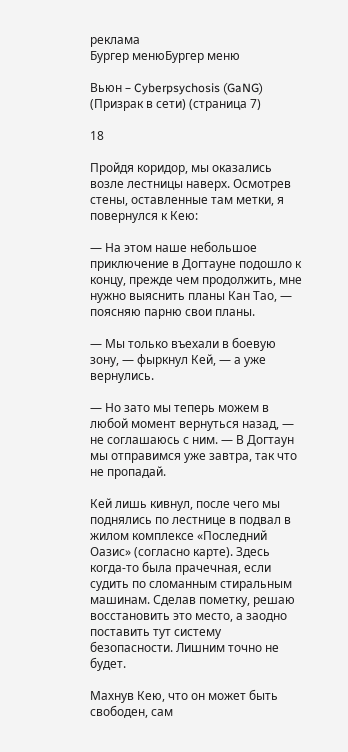реклама
Бургер менюБургер меню

Вьюн – Cyberpsychosis (GaNG) (Призрак в сети) (страница 7)

18

Пройдя коридор, мы оказались возле лестницы наверх. Осмотрев стены, оставленные там метки, я повернулся к Кею:

— На этом наше небольшое приключение в Догтауне подошло к концу, прежде чем продолжить, мне нужно выяснить планы Кан Тао, — поясняю парню свои планы.

— Мы только въехали в боевую зону, — фыркнул Кей, — а уже вернулись.

— Но зато мы теперь можем в любой момент вернуться назад, — не соглашаюсь с ним. — В Догтаун мы отправимся уже завтра, так что не пропадай.

Кей лишь кивнул, после чего мы поднялись по лестнице в подвал в жилом комплексе «Последний Оазис» (согласно карте). Здесь когда-то была прачечная, если судить по сломанным стиральным машинам. Сделав пометку, решаю восстановить это место, а заодно поставить тут систему безопасности. Лишним точно не будет.

Махнув Кею, что он может быть свободен, сам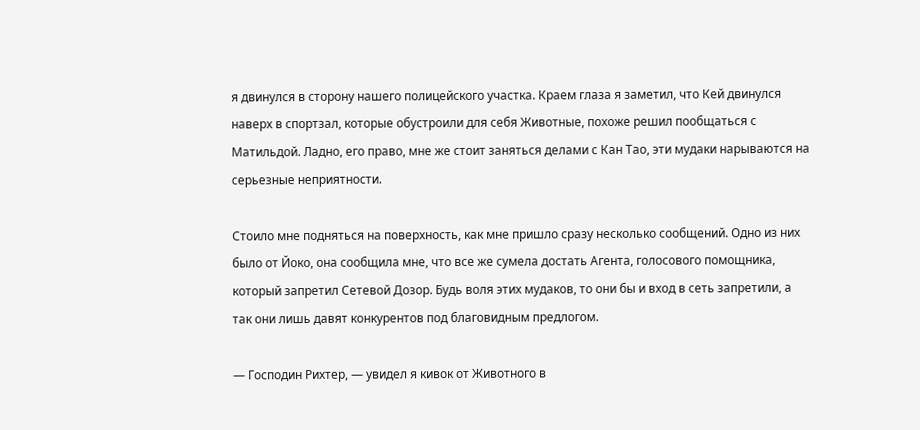я двинулся в сторону нашего полицейского участка. Краем глаза я заметил, что Кей двинулся наверх в спортзал, которые обустроили для себя Животные, похоже решил пообщаться с Матильдой. Ладно, его право, мне же стоит заняться делами с Кан Тао, эти мудаки нарываются на серьезные неприятности.

Стоило мне подняться на поверхность, как мне пришло сразу несколько сообщений. Одно из них было от Йоко, она сообщила мне, что все же сумела достать Агента, голосового помощника, который запретил Сетевой Дозор. Будь воля этих мудаков, то они бы и вход в сеть запретили, а так они лишь давят конкурентов под благовидным предлогом.

— Господин Рихтер, — увидел я кивок от Животного в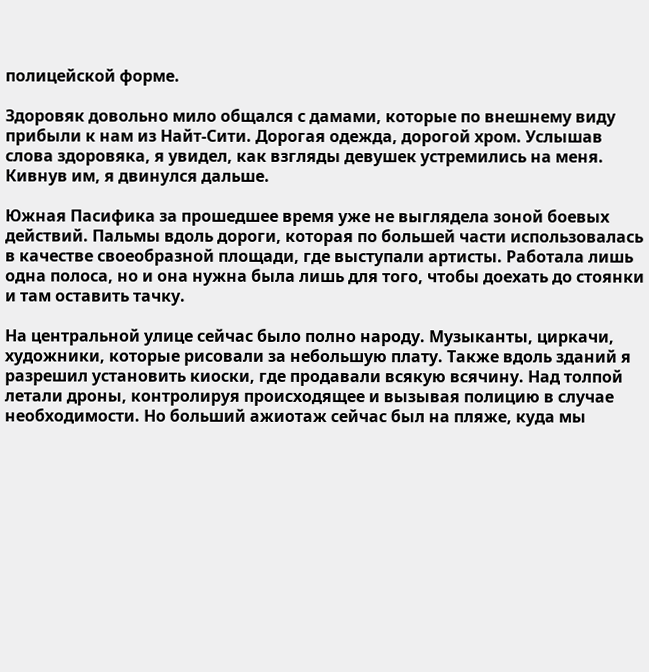полицейской форме.

Здоровяк довольно мило общался с дамами, которые по внешнему виду прибыли к нам из Найт-Сити. Дорогая одежда, дорогой хром. Услышав слова здоровяка, я увидел, как взгляды девушек устремились на меня. Кивнув им, я двинулся дальше.

Южная Пасифика за прошедшее время уже не выглядела зоной боевых действий. Пальмы вдоль дороги, которая по большей части использовалась в качестве своеобразной площади, где выступали артисты. Работала лишь одна полоса, но и она нужна была лишь для того, чтобы доехать до стоянки и там оставить тачку.

На центральной улице сейчас было полно народу. Музыканты, циркачи, художники, которые рисовали за небольшую плату. Также вдоль зданий я разрешил установить киоски, где продавали всякую всячину. Над толпой летали дроны, контролируя происходящее и вызывая полицию в случае необходимости. Но больший ажиотаж сейчас был на пляже, куда мы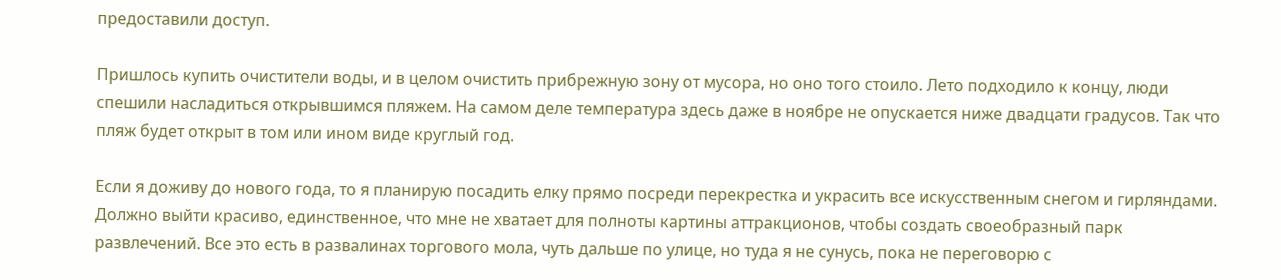предоставили доступ.

Пришлось купить очистители воды, и в целом очистить прибрежную зону от мусора, но оно того стоило. Лето подходило к концу, люди спешили насладиться открывшимся пляжем. На самом деле температура здесь даже в ноябре не опускается ниже двадцати градусов. Так что пляж будет открыт в том или ином виде круглый год.

Если я доживу до нового года, то я планирую посадить елку прямо посреди перекрестка и украсить все искусственным снегом и гирляндами. Должно выйти красиво, единственное, что мне не хватает для полноты картины аттракционов, чтобы создать своеобразный парк развлечений. Все это есть в развалинах торгового мола, чуть дальше по улице, но туда я не сунусь, пока не переговорю с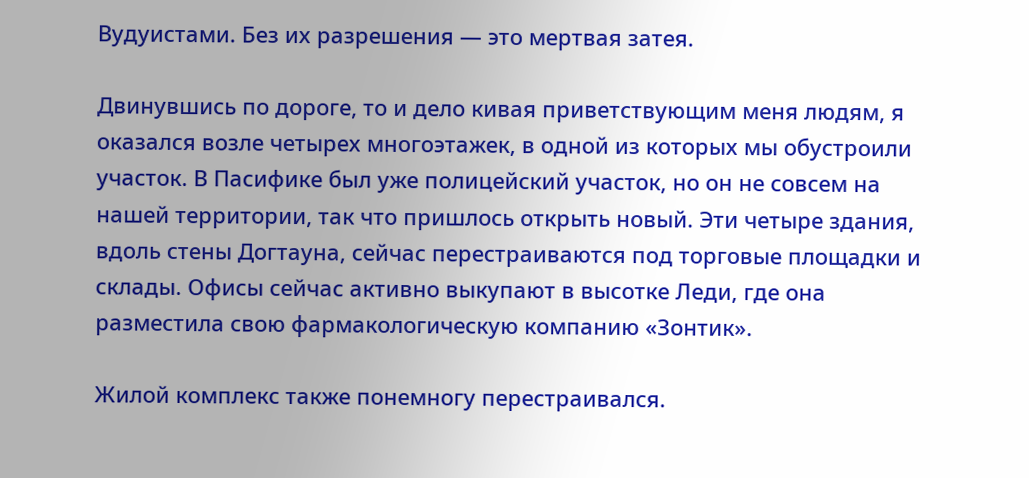Вудуистами. Без их разрешения — это мертвая затея.

Двинувшись по дороге, то и дело кивая приветствующим меня людям, я оказался возле четырех многоэтажек, в одной из которых мы обустроили участок. В Пасифике был уже полицейский участок, но он не совсем на нашей территории, так что пришлось открыть новый. Эти четыре здания, вдоль стены Догтауна, сейчас перестраиваются под торговые площадки и склады. Офисы сейчас активно выкупают в высотке Леди, где она разместила свою фармакологическую компанию «Зонтик».

Жилой комплекс также понемногу перестраивался.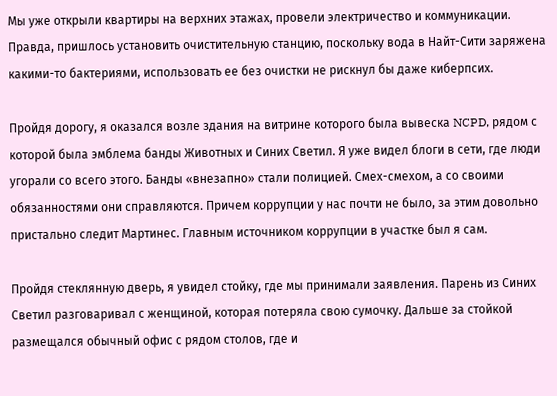Мы уже открыли квартиры на верхних этажах, провели электричество и коммуникации. Правда, пришлось установить очистительную станцию, поскольку вода в Найт-Сити заряжена какими-то бактериями, использовать ее без очистки не рискнул бы даже киберпсих.

Пройдя дорогу, я оказался возле здания на витрине которого была вывеска NCPD, рядом с которой была эмблема банды Животных и Синих Светил. Я уже видел блоги в сети, где люди угорали со всего этого. Банды «внезапно» стали полицией. Смех-смехом, а со своими обязанностями они справляются. Причем коррупции у нас почти не было, за этим довольно пристально следит Мартинес. Главным источником коррупции в участке был я сам.

Пройдя стеклянную дверь, я увидел стойку, где мы принимали заявления. Парень из Синих Светил разговаривал с женщиной, которая потеряла свою сумочку. Дальше за стойкой размещался обычный офис с рядом столов, где и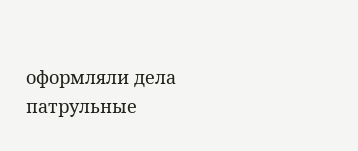оформляли дела патрульные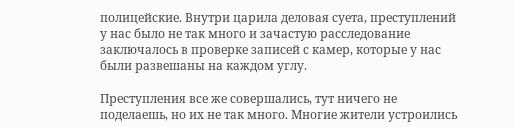полицейские. Внутри царила деловая суета, преступлений у нас было не так много и зачастую расследование заключалось в проверке записей с камер, которые у нас были развешаны на каждом углу.

Преступления все же совершались, тут ничего не поделаешь, но их не так много. Многие жители устроились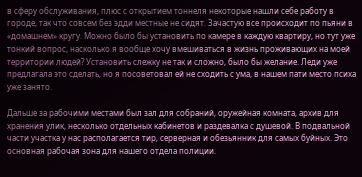в сферу обслуживания, плюс с открытием тоннеля некоторые нашли себе работу в городе, так что совсем без эдди местные не сидят. Зачастую все происходит по пьяни в «домашнем» кругу. Можно было бы установить по камере в каждую квартиру, но тут уже тонкий вопрос, насколько я вообще хочу вмешиваться в жизнь проживающих на моей территории людей? Установить слежку не так и сложно, было бы желание. Леди уже предлагала это сделать, но я посоветовал ей не сходить с ума, в нашем пати место психа уже занято.

Дальше за рабочими местами был зал для собраний, оружейная комната, архив для хранения улик, несколько отдельных кабинетов и раздевалка с душевой. В подвальной части участка у нас располагается тир, серверная и обезьянник для самых буйных. Это основная рабочая зона для нашего отдела полиции.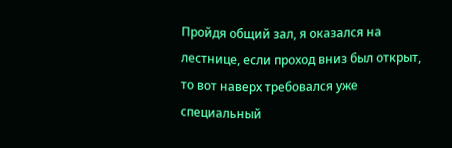Пройдя общий зал, я оказался на лестнице, если проход вниз был открыт, то вот наверх требовался уже специальный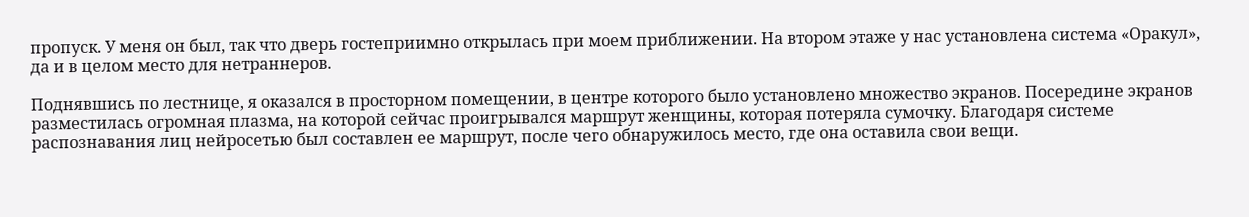пропуск. У меня он был, так что дверь гостеприимно открылась при моем приближении. На втором этаже у нас установлена система «Оракул», да и в целом место для нетраннеров.

Поднявшись по лестнице, я оказался в просторном помещении, в центре которого было установлено множество экранов. Посередине экранов разместилась огромная плазма, на которой сейчас проигрывался маршрут женщины, которая потеряла сумочку. Благодаря системе распознавания лиц нейросетью был составлен ее маршрут, после чего обнаружилось место, где она оставила свои вещи.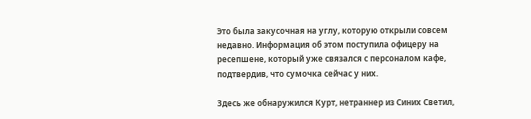Это была закусочная на углу, которую открыли совсем недавно. Информация об этом поступила офицеру на ресепшене, который уже связался с персоналом кафе, подтвердив, что сумочка сейчас у них.

Здесь же обнаружился Курт, нетраннер из Синих Светил,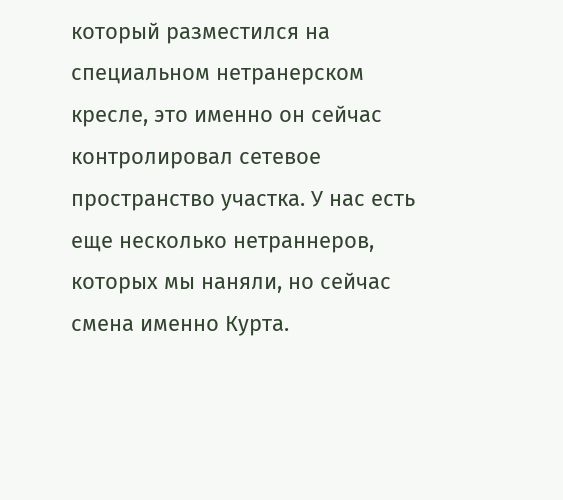который разместился на специальном нетранерском кресле, это именно он сейчас контролировал сетевое пространство участка. У нас есть еще несколько нетраннеров, которых мы наняли, но сейчас смена именно Курта.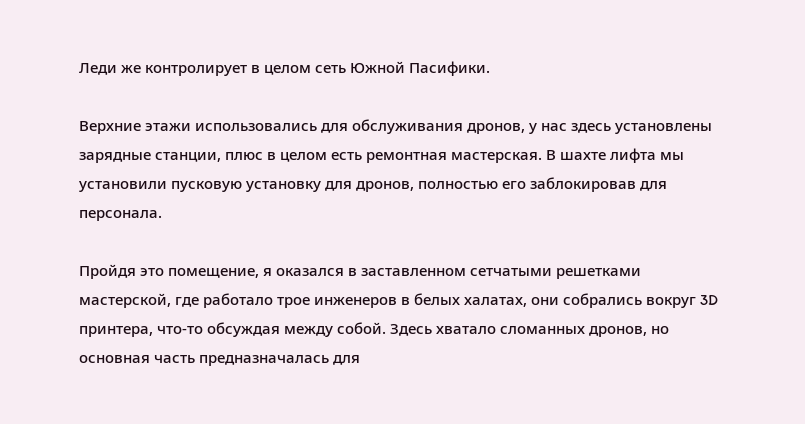Леди же контролирует в целом сеть Южной Пасифики.

Верхние этажи использовались для обслуживания дронов, у нас здесь установлены зарядные станции, плюс в целом есть ремонтная мастерская. В шахте лифта мы установили пусковую установку для дронов, полностью его заблокировав для персонала.

Пройдя это помещение, я оказался в заставленном сетчатыми решетками мастерской, где работало трое инженеров в белых халатах, они собрались вокруг 3D принтера, что-то обсуждая между собой. Здесь хватало сломанных дронов, но основная часть предназначалась для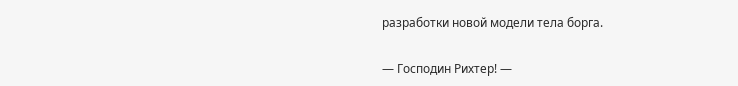разработки новой модели тела борга.

— Господин Рихтер! —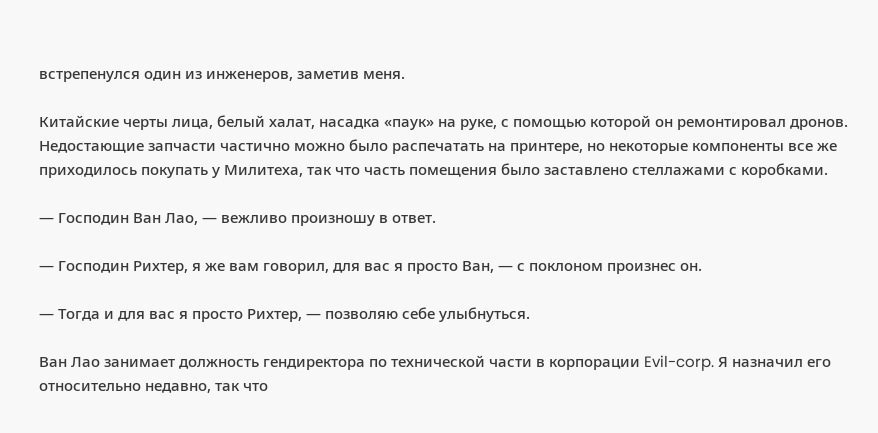встрепенулся один из инженеров, заметив меня.

Китайские черты лица, белый халат, насадка «паук» на руке, с помощью которой он ремонтировал дронов. Недостающие запчасти частично можно было распечатать на принтере, но некоторые компоненты все же приходилось покупать у Милитеха, так что часть помещения было заставлено стеллажами с коробками.

— Господин Ван Лао, — вежливо произношу в ответ.

— Господин Рихтер, я же вам говорил, для вас я просто Ван, — с поклоном произнес он.

— Тогда и для вас я просто Рихтер, — позволяю себе улыбнуться.

Ван Лао занимает должность гендиректора по технической части в корпорации Evil-corp. Я назначил его относительно недавно, так что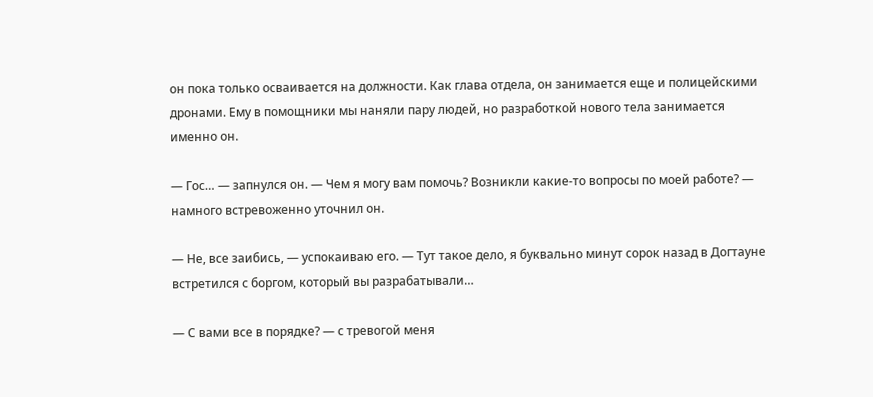он пока только осваивается на должности. Как глава отдела, он занимается еще и полицейскими дронами. Ему в помощники мы наняли пару людей, но разработкой нового тела занимается именно он.

— Гос… — запнулся он. — Чем я могу вам помочь? Возникли какие-то вопросы по моей работе? — намного встревоженно уточнил он.

— Не, все заибись, — успокаиваю его. — Тут такое дело, я буквально минут сорок назад в Догтауне встретился с боргом, который вы разрабатывали…

— С вами все в порядке? — с тревогой меня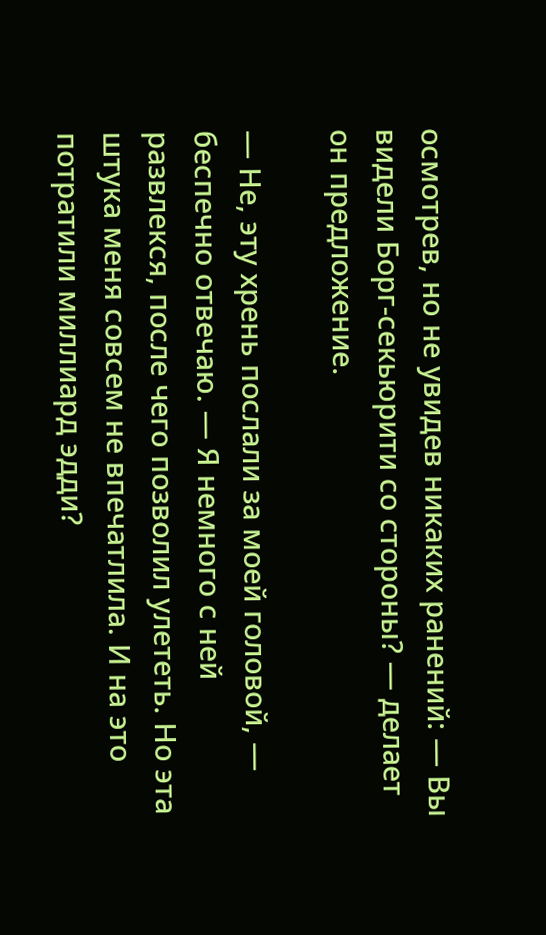осмотрев, но не увидев никаких ранений: — Вы видели Борг-секьюрити со стороны? — делает он предложение.

— Не, эту хрень послали за моей головой, — беспечно отвечаю. — Я немного с ней развлекся, после чего позволил улететь. Но эта штука меня совсем не впечатлила. И на это потратили миллиард эдди?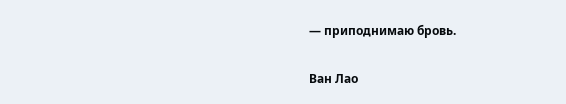— приподнимаю бровь.

Ван Лао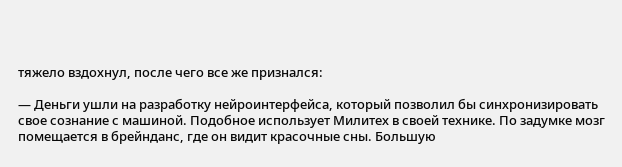тяжело вздохнул, после чего все же признался:

— Деньги ушли на разработку нейроинтерфейса, который позволил бы синхронизировать свое сознание с машиной. Подобное использует Милитех в своей технике. По задумке мозг помещается в брейнданс, где он видит красочные сны. Большую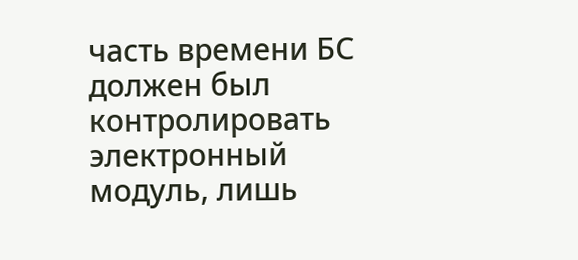часть времени БС должен был контролировать электронный модуль, лишь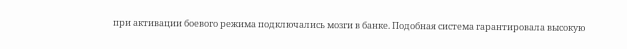при активации боевого режима подключались мозги в банке. Подобная система гарантировала высокую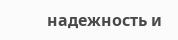надежность и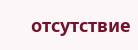отсутствие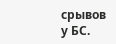срывов у БС.